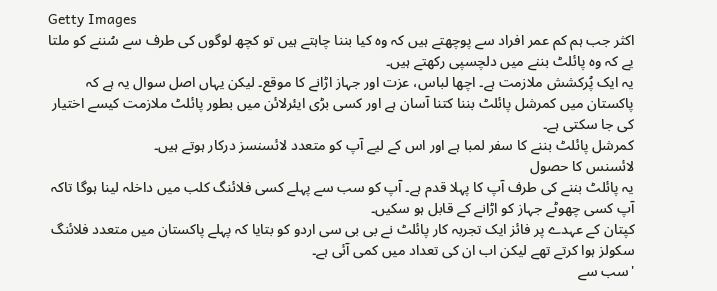Getty Images
اکثر جب ہم کم عمر افراد سے پوچھتے ہیں کہ وہ کیا بننا چاہتے ہیں تو کچھ لوگوں کی طرف سے سُننے کو ملتا یے کہ وہ پائلٹ بننے میں دلچسپی رکھتے ہیں۔
یہ ایک پُرکشش ملازمت ہے۔ اچھا لباس، عزت اور جہاز اڑانے کا موقع۔ لیکن یہاں اصل سوال یہ ہے کہ پاکستان میں کمرشل پائلٹ بننا کتنا آسان ہے اور کسی بڑی ایئرلائن میں بطور پائلٹ ملازمت کیسے اختیار کی جا سکتی ہے۔
کمرشل پائلٹ بننے کا سفر لمبا ہے اور اس کے لیے آپ کو متعدد لائسنسز درکار ہوتے ہیں۔
لائسنس کا حصول
یہ پائلٹ بننے کی طرف آپ کا پہلا قدم ہے۔ آپ کو سب سے پہلے کسی فلائنگ کلب میں داخلہ لینا ہوگا تاکہ آپ کسی چھوٹے جہاز کو اڑانے کے قابل ہو سکیں۔
کپتان کے عہدے پر فائز ایک تجربہ کار پائلٹ نے بی بی سی اردو کو بتایا کہ پہلے پاکستان میں متعدد فلائنگ سکولز ہوا کرتے تھے لیکن اب ان کی تعداد میں کمی آئی ہے۔
'سب سے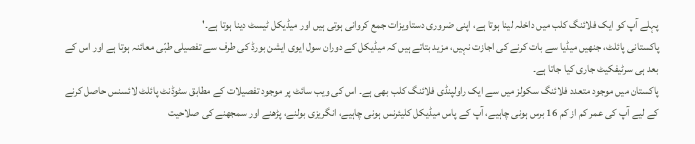پہلے آپ کو ایک فلائنگ کلب میں داخلہ لینا ہوتا ہے، اپنی ضروری دستاویزات جمع کروانی ہوتی ہیں اور میڈیکل ٹیسٹ دینا ہوتا ہے۔'
پاکستانی پائلٹ، جنھیں میڈیا سے بات کرنے کی اجازت نہیں، مزید بتاتے ہیں کہ میڈیکل کے دوران سول ایوی ایشن بورڈ کی طرف سے تفصیلی طبّی معائنہ ہوتا ہے اور اس کے بعد ہی سرٹیفکیٹ جاری کیا جاتا ہے۔
پاکستان میں موجود متعدد فلائنگ سکولز میں سے ایک راولپنڈی فلائنگ کلب بھی ہے۔ اس کی ویب سائٹ پر موجود تفصیلات کے مطابق سٹوڈنٹ پائلٹ لائسنس حاصل کرنے کے لیے آپ کی عمر کم از کم 16 برس ہونی چاہیے، آپ کے پاس میڈیکل کلیئرنس ہونی چاہیے، انگریزی بولنے، پڑھنے اور سمجھنے کی صلاحیت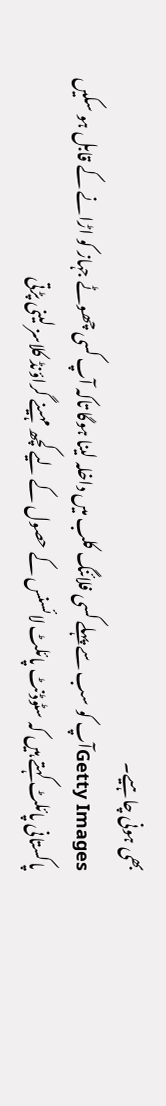بھی ہونی چاہیے۔
Getty Imagesآپ کو سب سے پہلے کسی فلائنگ کلب میں داخلہ لینا ہوگا تاکہ آپ کسی چھوٹے جہاز کو اڑانے کے قابل ہو سکیں
پاکستانی پائلٹ کہتے ہیں کہ سٹوڈنٹ پائلٹ لائسنس کے حصول کے لیے کچھ مہینے گراؤنڈ کلاسز لینی پڑتی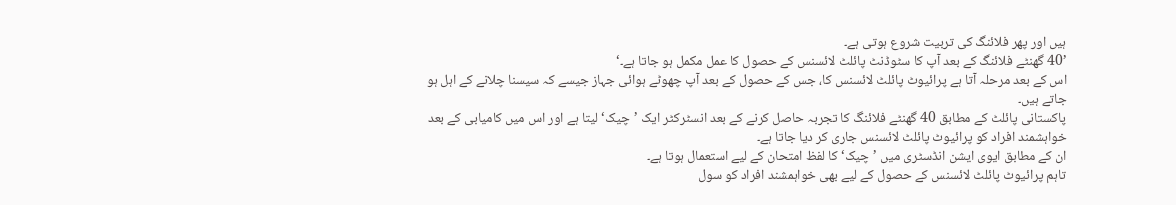ہیں اور پھر فلائنگ کی تربیت شروع ہوتی ہے۔
’40 گھنٹے فلائنگ کے بعد آپ کا سٹوڈنٹ پائلٹ لائسنس کے حصول کا عمل مکمل ہو جاتا ہے۔‘
اس کے بعد مرحلہ آتا ہے پرائیوٹ پائلٹ لائسنس کا، جس کے حصول کے بعد آپ چھوٹے ہوائی جہاز جیسے کہ سیسنا چلانے کے اہل ہو جاتے ہیں۔
پاکستانی پائلٹ کے مطابق 40 گھنٹے فلائنگ کا تجربہ حاصل کرنے کے بعد انسٹرکٹر ایک ’چیک‘ لیتا ہے اور اس میں کامیابی کے بعد خواہشمند افراد کو پرائیوٹ پائلٹ لائسنس جاری کر دیا جاتا ہے۔
ان کے مطابق ایوی ایشن انڈسٹری میں ’چیک‘ کا لفظ امتحان کے لیے استعمال ہوتا ہے۔
تاہم پرائیوٹ پائلٹ لائسنس کے حصول کے لیے بھی خواہمشند افراد کو سول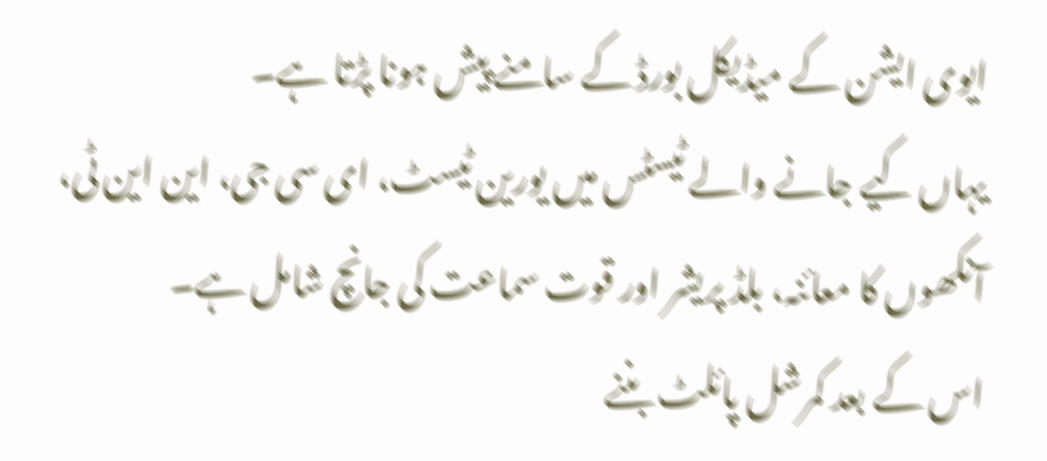ایوی ایشن کے میڈیکل بورڈ کے سامنے پیش ہونا پڑتا ہے۔
یہاں کیے جانے والے ٹیسٹس میں یورین ٹیسٹ، ای سی جی، این این ٹی، آنکھوں کا معائنہ، بلڈ پریشر اور قوت سماعت کی جانچ شامل ہے۔
اس کے بعد کمرشل پائلٹ بننے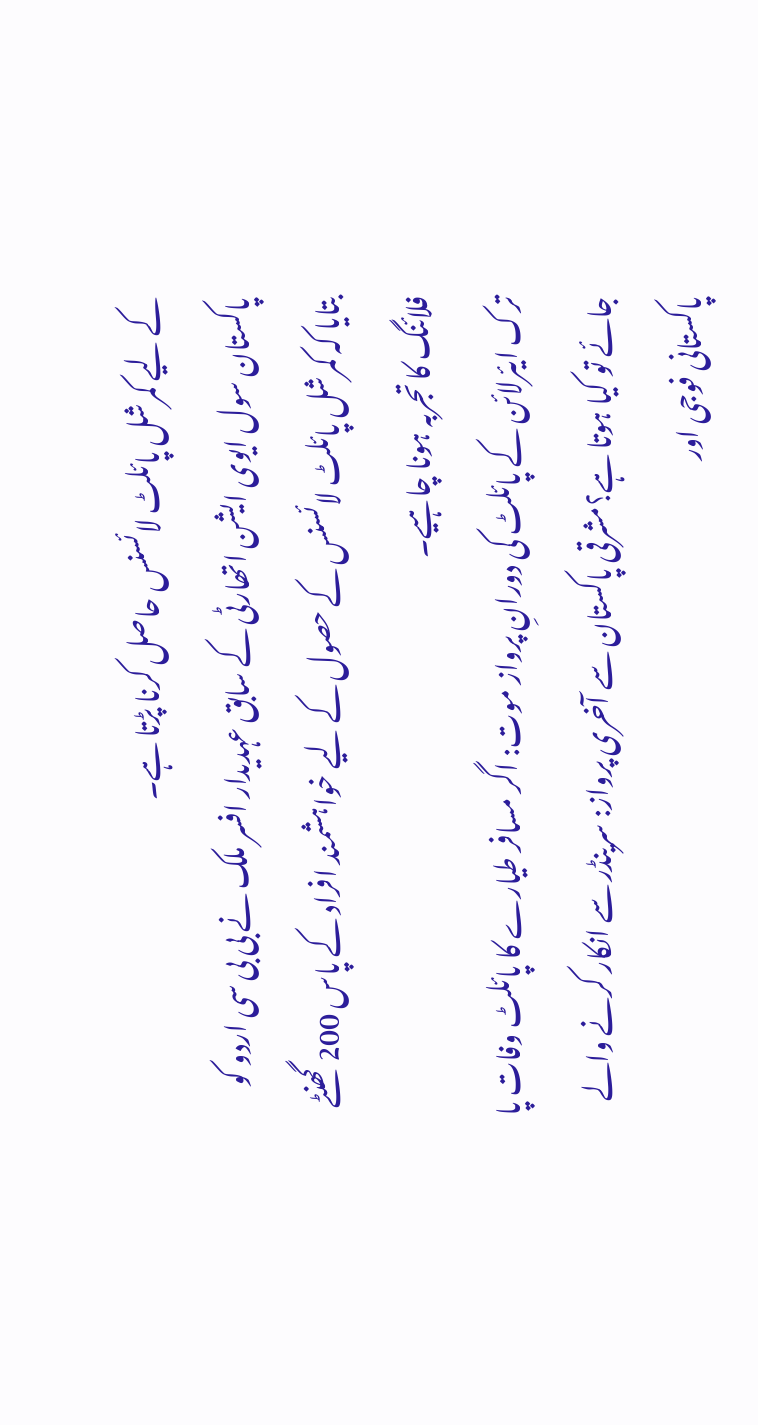کے لیے کمرشل پائلٹ لائسنس حاصل کرنا پڑتا ہے۔
پاکستان سول ایوی ایشن اتھارٹی کے سابق عہدیدار افسر ملک نے بی بی سی اردو کو بتایا کہ کمرشل پائلٹ لائسنس کے حصول کے لیے خواہشمند افراد کے پاس 200 گھنٹے فلائنگ کا تجربہ ہونا چاہیے۔
ترک ایئرلائن کے پائلٹ کی دورانِ پرواز موت: اگر مسافر طیارے کا پائلٹ وفات پا جائے تو کیا ہوتا ہے؟مشرقی پاکستان سے آخری پرواز: سرینڈر سے انکار کرنے والے پاکستانی فوجی اور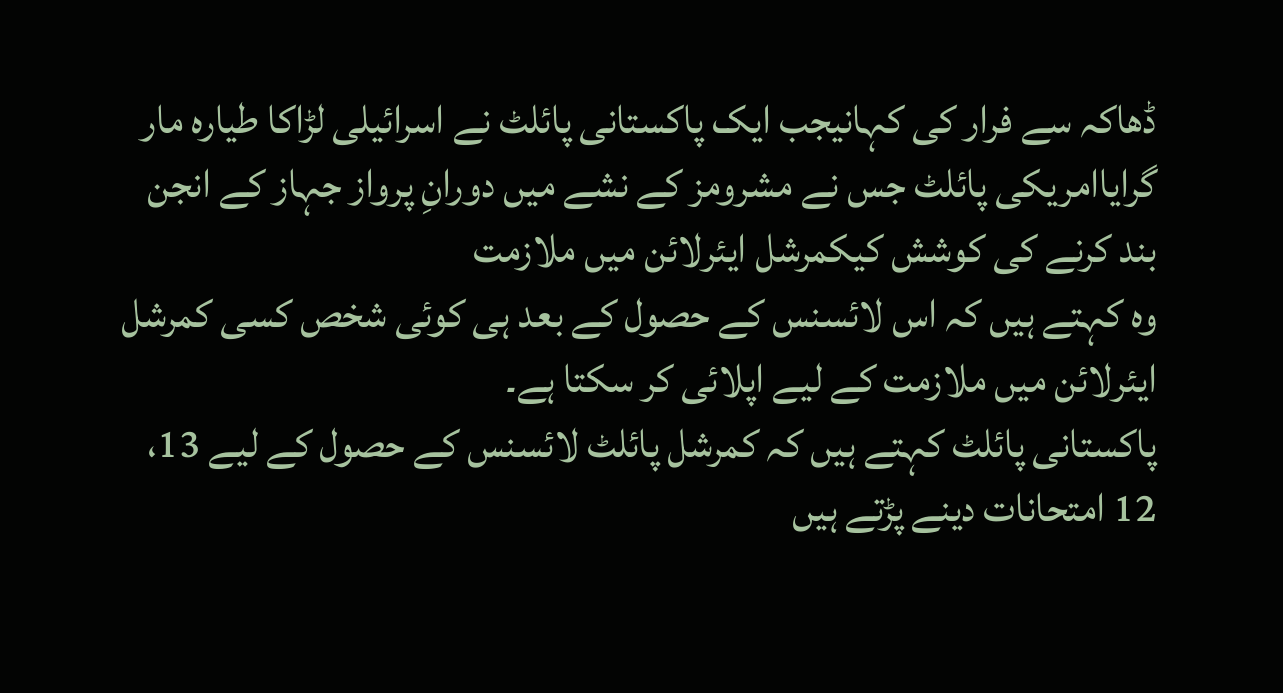ڈھاکہ سے فرار کی کہانیجب ایک پاکستانی پائلٹ نے اسرائیلی لڑاکا طیارہ مار گرایاامریکی پائلٹ جس نے مشرومز کے نشے میں دورانِ پرواز جہاز کے انجن بند کرنے کی کوشش کیکمرشل ایئرلائن میں ملازمت
وہ کہتے ہیں کہ اس لائسنس کے حصول کے بعد ہی کوئی شخص کسی کمرشل ایئرلائن میں ملازمت کے لیے اپلائی کر سکتا ہے۔
پاکستانی پائلٹ کہتے ہیں کہ کمرشل پائلٹ لائسنس کے حصول کے لیے 13، 12 امتحانات دینے پڑتے ہیں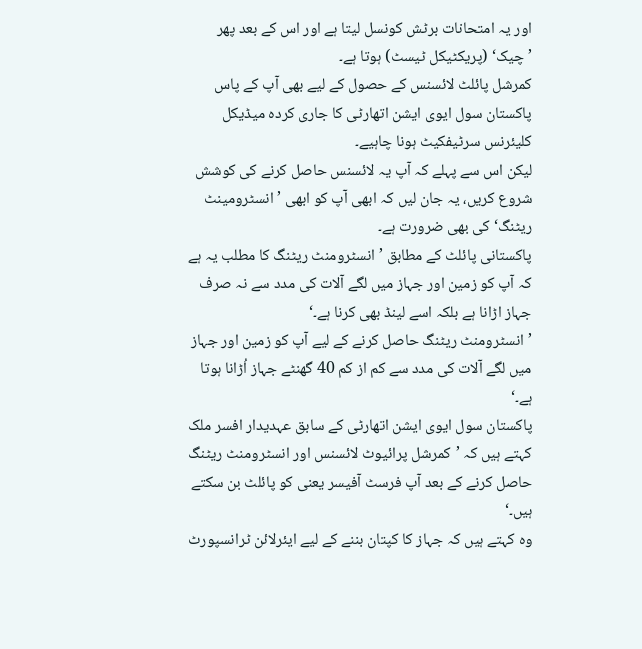اور یہ امتحانات برٹش کونسل لیتا ہے اور اس کے بعد پھر ’چیک‘ (پریکٹیکل ٹیسٹ) ہوتا ہے۔
کمرشل پائلٹ لائسنس کے حصول کے لیے بھی آپ کے پاس پاکستان سول ایوی ایشن اتھارٹی کا جاری کردہ میڈیکل کلیئرنس سرٹیفکیٹ ہونا چاہیے۔
لیکن اس سے پہلے کہ آپ یہ لائسنس حاصل کرنے کی کوشش شروع کریں، یہ جان لیں کہ ابھی آپ کو ابھی ’انسٹرومینٹ ریٹنگ‘ کی بھی ضرورت ہے۔
پاکستانی پائلٹ کے مطابق ’انسٹرومنٹ ریٹنگ کا مطلب یہ ہے کہ آپ کو زمین اور جہاز میں لگے آلات کی مدد سے نہ صرف جہاز اڑانا ہے بلکہ اسے لینڈ بھی کرنا ہے۔‘
’انسٹرومنٹ ریٹنگ حاصل کرنے کے لیے آپ کو زمین اور جہاز میں لگے آلات کی مدد سے کم از کم 40 گھنٹے جہاز اُڑانا ہوتا ہے۔‘
پاکستان سول ایوی ایشن اتھارٹی کے سابق عہدیدار افسر ملک کہتے ہیں کہ ’کمرشل پرائیوٹ لائسنس اور انسٹرومنٹ ریٹنگ حاصل کرنے کے بعد آپ فرسٹ آفیسر یعنی کو پائلٹ بن سکتے ہیں۔‘
وہ کہتے ہیں کہ جہاز کا کپتان بننے کے لیے ایئرلائن ٹرانسپورٹ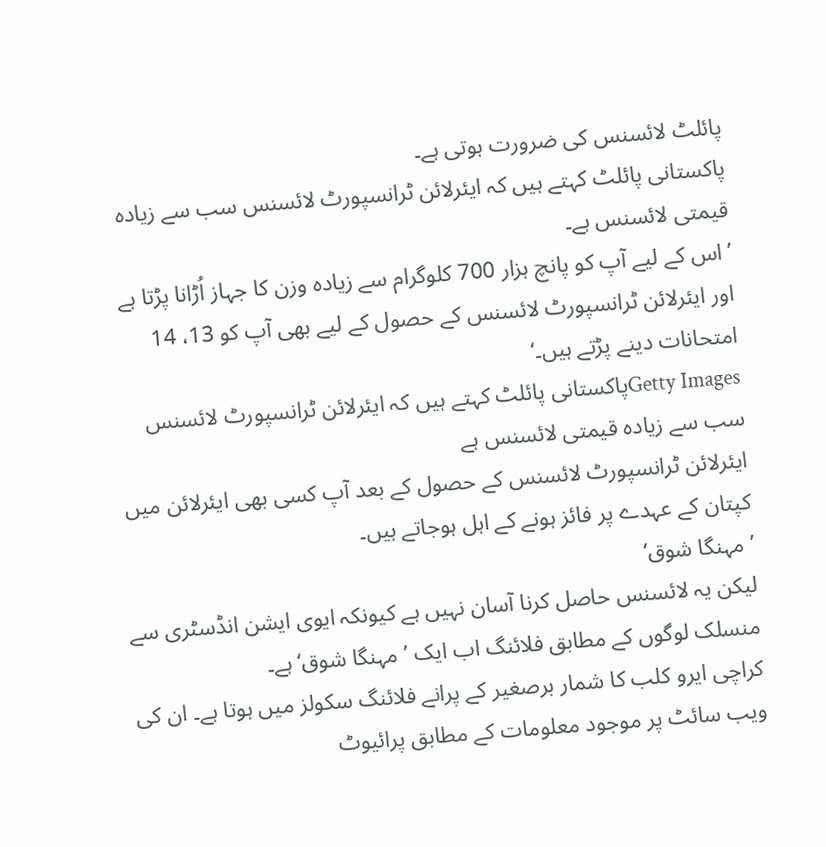پائلٹ لائسنس کی ضرورت ہوتی ہے۔
پاکستانی پائلٹ کہتے ہیں کہ ایئرلائن ٹرانسپورٹ لائسنس سب سے زیادہ قیمتی لائسنس ہے۔
’اس کے لیے آپ کو پانچ ہزار 700 کلوگرام سے زیادہ وزن کا جہاز اُڑانا پڑتا ہے اور ایئرلائن ٹرانسپورٹ لائسنس کے حصول کے لیے بھی آپ کو 13، 14 امتحانات دینے پڑتے ہیں۔‘
Getty Imagesپاکستانی پائلٹ کہتے ہیں کہ ایئرلائن ٹرانسپورٹ لائسنس سب سے زیادہ قیمتی لائسنس ہے
ایئرلائن ٹرانسپورٹ لائسنس کے حصول کے بعد آپ کسی بھی ایئرلائن میں کپتان کے عہدے پر فائز ہونے کے اہل ہوجاتے ہیں۔
’مہنگا شوق‘
لیکن یہ لائسنس حاصل کرنا آسان نہیں ہے کیونکہ ایوی ایشن انڈسٹری سے منسلک لوگوں کے مطابق فلائنگ اب ایک ’مہنگا شوق‘ ہے۔
کراچی ایرو کلب کا شمار برصغیر کے پرانے فلائنگ سکولز میں ہوتا ہے۔ ان کی ویب سائٹ پر موجود معلومات کے مطابق پرائیوٹ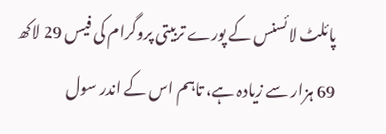پائلٹ لائسنس کے پورے تربیتی پروگرام کی فیس 29 لاکھ 69 ہزار سے زیادہ ہے، تاہم اس کے اندر سول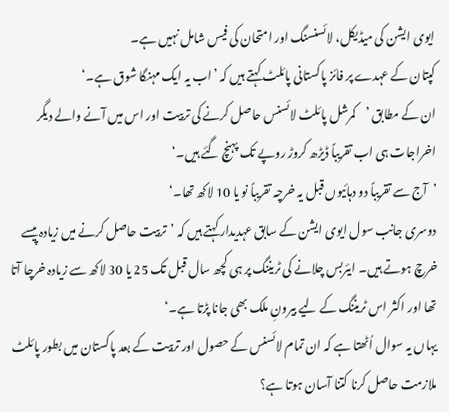ایوی ایشن کی میڈیکل، لائسنسنگ اور امتحان کی فیس شامل نہیں ہے۔
کپتان کے عہدے پر فائز پاکستانی پائلٹ کہتے ہیں کہ ’اب یہ ایک مہنگا شوق ہے۔‘
ان کے مطابق ’کمرشل پائلٹ لائسنس حاصل کرنے کی تربیت اور اس میں آنے والے دیگر اخراجات ہی اب تقریباً ڈیڑھ کروڑ روپے تک پہنچ گئے ہیں۔‘
’آج سے تقریباً دو دہائیوں قبل یہ خرچہ تقریباً نو یا 10 لاکھ تھا۔‘
دوسری جانب سول ایوی ایشن کے سابق عہدیدار کہتے ہیں کہ ’تربیت حاصل کرنے میں زیادہ پیسے خرچ ہوتے ہیں۔ ایئربس چلانے کی ٹریننگ پر ہی کچھ سال قبل تک 25 یا 30 لاکھ سے زیادہ خرچا آتا تھا اور اکثر اس ٹریننگ کے لیے بیرونِ ملک بھی جانا پڑتا ہے۔‘
یہاں یہ سوال اُٹھتا ہے کہ ان تمام لائسنس کے حصول اور تربیت کے بعد پاکستان میں بطور پائلٹ ملازمت حاصل کرنا کتنا آسان ہوتا ہے؟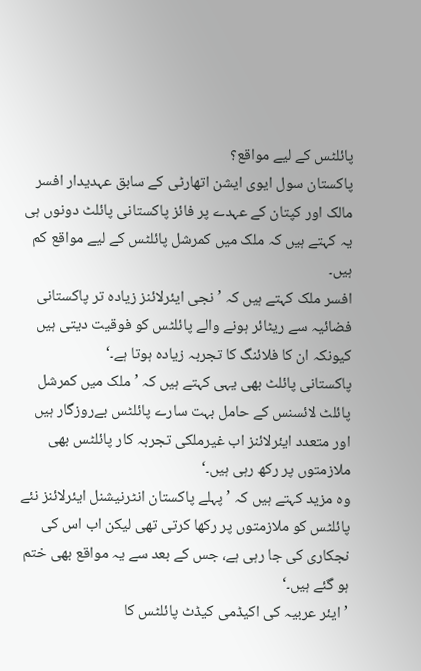پائلٹس کے لیے مواقع؟
پاکستان سول ایوی ایشن اتھارٹی کے سابق عہدیدار افسر مالک اور کپتان کے عہدے پر فائز پاکستانی پائلٹ دونوں ہی یہ کہتے ہیں کہ ملک میں کمرشل پائلٹس کے لیے مواقع کم ہیں۔
افسر ملک کہتے ہیں کہ ’نجی ایئرلائنز زیادہ تر پاکستانی فضائیہ سے ریٹائر ہونے والے پائلٹس کو فوقیت دیتی ہیں کیونکہ ان کا فلائنگ کا تجربہ زیادہ ہوتا ہے۔‘
پاکستانی پائلٹ بھی یہی کہتے ہیں کہ ’ملک میں کمرشل پائلٹ لائسنس کے حامل بہت سارے پائلٹس بےروزگار ہیں اور متعدد ایئرلائنز اب غیرملکی تجربہ کار پائلٹس بھی ملازمتوں پر رکھ رہی ہیں۔‘
وہ مزید کہتے ہیں کہ ’پہلے پاکستان انٹرنیشنل ایئرلائنز نئے پائلٹس کو ملازمتوں پر رکھا کرتی تھی لیکن اب اس کی نجکاری کی جا رہی ہے، جس کے بعد سے یہ مواقع بھی ختم ہو گئے ہیں۔‘
’ایئر عربیہ کی اکیڈمی کیڈٹ پائلٹس کا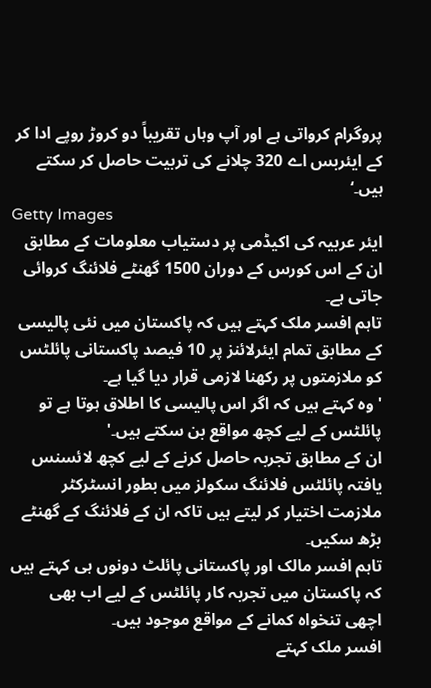پروگرام کرواتی ہے اور آپ وہاں تقریباً دو کروڑ روپے ادا کر کے ایئربس اے 320 چلانے کی تربیت حاصل کر سکتے ہیں۔‘
Getty Images
ایئر عربیہ کی اکیڈمی پر دستیاب معلومات کے مطابق ان کے اس کورس کے دوران 1500 گھنٹے فلائنگ کروائی جاتی ہے۔
تاہم افسر ملک کہتے ہیں کہ پاکستان میں نئی پالیسی کے مطابق تمام ایئرلائنز پر 10 فیصد پاکستانی پائلٹس کو ملازمتوں پر رکھنا لازمی قرار دیا گیا ہے۔
'وہ کہتے ہیں کہ اگر اس پالیسی کا اطلاق ہوتا ہے تو پائلٹس کے لیے کچھ مواقع بن سکتے ہیں۔'
ان کے مطابق تجربہ حاصل کرنے کے لیے کچھ لائسنس یافتہ پائلٹس فلائنگ سکولز میں بطور انسٹرکٹر ملازمت اختیار کر لیتے ہیں تاکہ ان کے فلائنگ کے گھنٹے بڑھ سکیں۔
تاہم افسر مالک اور پاکستانی پائلٹ دونوں ہی کہتے ہیں کہ پاکستان میں تجربہ کار پائلٹس کے لیے اب بھی اچھی تنخواہ کمانے کے مواقع موجود ہیں۔
افسر ملک کہتے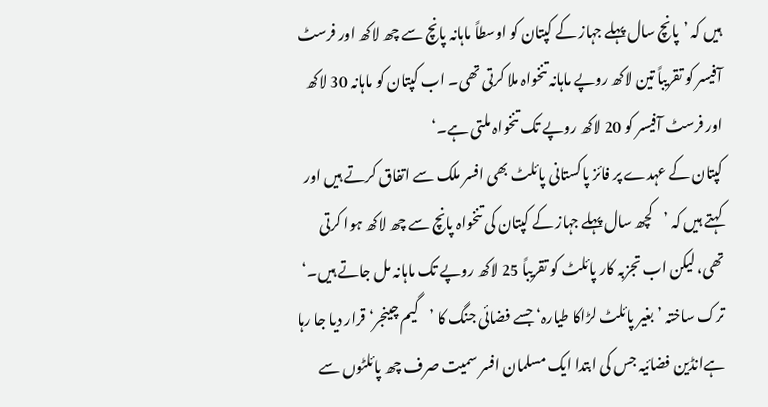ہیں کہ ’پانچ سال پہلے جہاز کے کپتان کو اوسطاً ماہانہ پانچ سے چھ لاکھ اور فرسٹ آفیسر کو تقریباً تین لاکھ روپے ماہانہ تنخواہ ملا کرتی تھی۔ اب کپتان کو ماہانہ 30 لاکھ اور فرسٹ آفیسر کو 20 لاکھ روپے تک تنخواہ ملتی ہے۔‘
کپتان کے عہدے پر فائز پاکستانی پائلٹ بھی افسر ملک سے اتفاق کرتے ہیں اور کہتے ہیں کہ ’کچھ سال پہلے جہاز کے کپتان کی تنخواہ پانچ سے چھ لاکھ ہوا کرتی تھی، لیکن اب تجزبہ کار پائلٹ کو تقریباً 25 لاکھ روپے تک ماہانہ مل جاتے ہیں۔‘
ترک ساختہ ’بغیر پائلٹ لڑاکا طیارہ‘ جسے فضائی جنگ کا ’گیم چینجر‘ قرار دیا جا رہا ہےانڈین فضائیہ جس کی ابتدا ایک مسلمان افسر سمیت صرف چھ پائلٹوں سے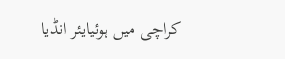کراچی میں ہوئیایئر انڈیا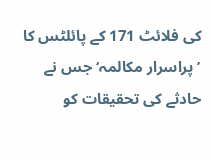کی فلائٹ 171 کے پائلٹس کا ’پراسرار مکالمہ‘ جس نے حادثے کی تحقیقات کو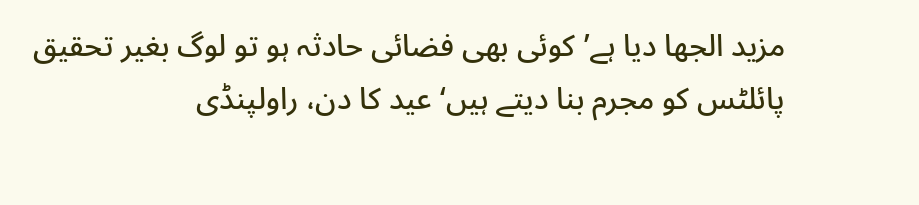مزید الجھا دیا ہے’کوئی بھی فضائی حادثہ ہو تو لوگ بغیر تحقیق پائلٹس کو مجرم بنا دیتے ہیں‘عید کا دن، راولپنڈی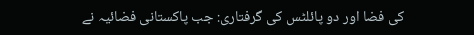کی فضا اور دو پائلٹس کی گرفتاری: جب پاکستانی فضائیہ نے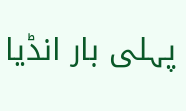پہلی بار انڈیا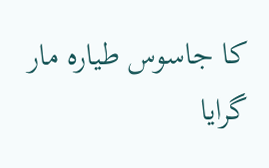کا جاسوس طیارہ مار گرایا